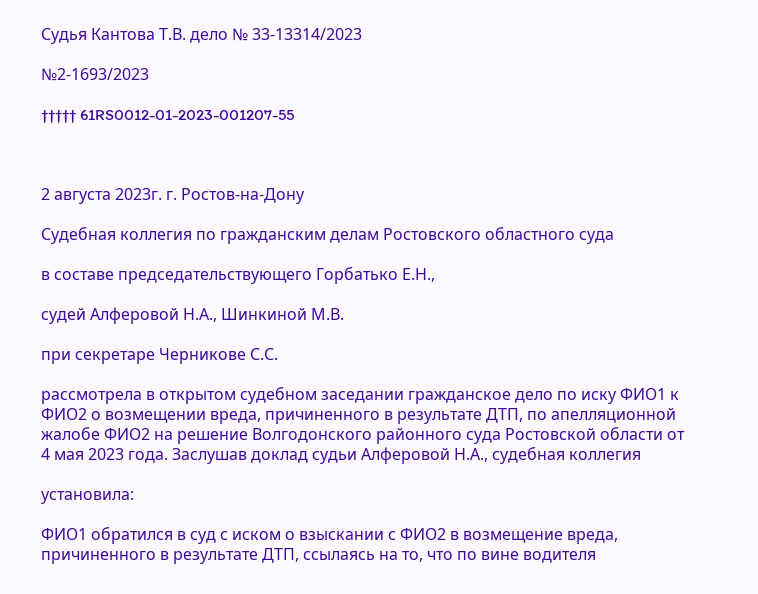Судья Кантова Т.В. дело № 33-13314/2023

№2-1693/2023

††††† 61RS0012-01-2023-001207-55



2 августа 2023г. г. Ростов-на-Дону

Судебная коллегия по гражданским делам Ростовского областного суда

в составе председательствующего Горбатько Е.Н.,

судей Алферовой Н.А., Шинкиной М.В.

при секретаре Черникове С.С.

рассмотрела в открытом судебном заседании гражданское дело по иску ФИО1 к ФИО2 о возмещении вреда, причиненного в результате ДТП, по апелляционной жалобе ФИО2 на решение Волгодонского районного суда Ростовской области от 4 мая 2023 года. Заслушав доклад судьи Алферовой Н.А., судебная коллегия

установила:

ФИО1 обратился в суд с иском о взыскании с ФИО2 в возмещение вреда, причиненного в результате ДТП, ссылаясь на то, что по вине водителя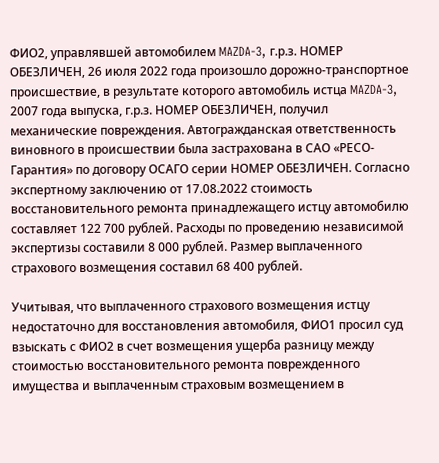ФИО2, управлявшей автомобилем MAZDA-3, г.р.з. НОМЕР ОБЕЗЛИЧЕН, 26 июля 2022 года произошло дорожно-транспортное происшествие, в результате которого автомобиль истца MAZDA-3, 2007 года выпуска, г.р.з. НОМЕР ОБЕЗЛИЧЕН, получил механические повреждения. Автогражданская ответственность виновного в происшествии была застрахована в САО «РЕСО-Гарантия» по договору ОСАГО серии НОМЕР ОБЕЗЛИЧЕН. Согласно экспертному заключению от 17.08.2022 стоимость восстановительного ремонта принадлежащего истцу автомобилю составляет 122 700 рублей. Расходы по проведению независимой экспертизы составили 8 000 рублей. Размер выплаченного страхового возмещения составил 68 400 рублей.

Учитывая, что выплаченного страхового возмещения истцу недостаточно для восстановления автомобиля, ФИО1 просил суд взыскать с ФИО2 в счет возмещения ущерба разницу между стоимостью восстановительного ремонта поврежденного имущества и выплаченным страховым возмещением в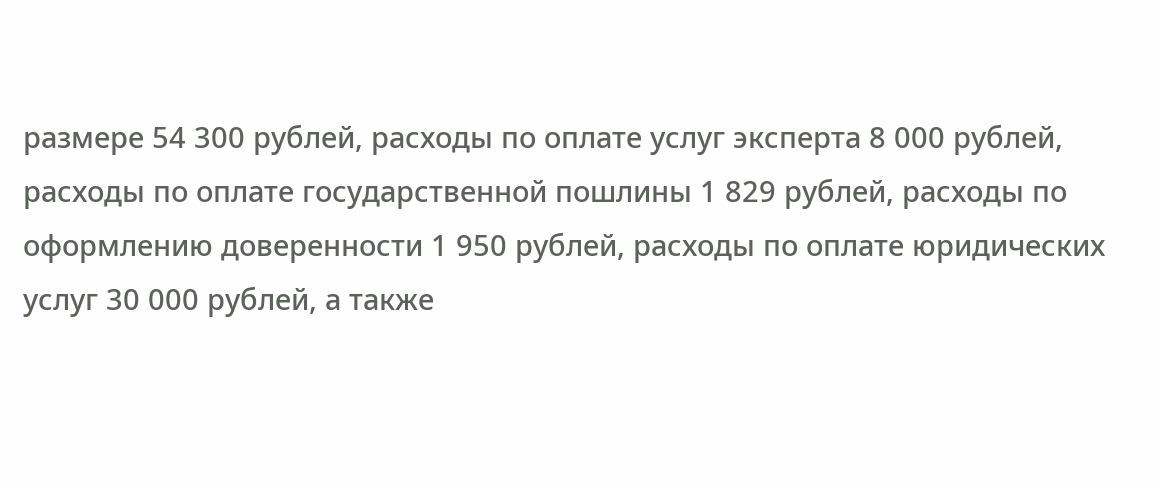размере 54 300 рублей, расходы по оплате услуг эксперта 8 000 рублей, расходы по оплате государственной пошлины 1 829 рублей, расходы по оформлению доверенности 1 950 рублей, расходы по оплате юридических услуг 30 000 рублей, а также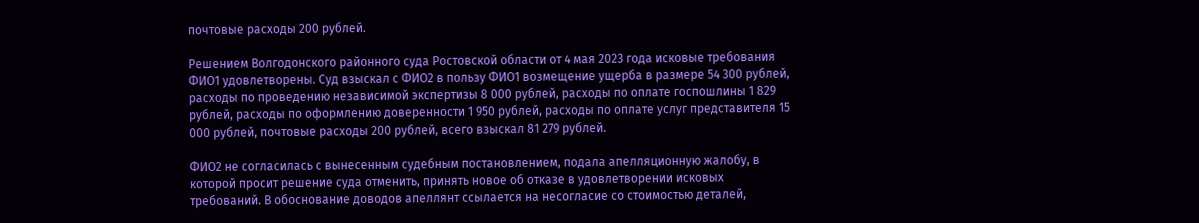почтовые расходы 200 рублей.

Решением Волгодонского районного суда Ростовской области от 4 мая 2023 года исковые требования ФИО1 удовлетворены. Суд взыскал с ФИО2 в пользу ФИО1 возмещение ущерба в размере 54 300 рублей, расходы по проведению независимой экспертизы 8 000 рублей, расходы по оплате госпошлины 1 829 рублей, расходы по оформлению доверенности 1 950 рублей, расходы по оплате услуг представителя 15 000 рублей, почтовые расходы 200 рублей, всего взыскал 81 279 рублей.

ФИО2 не согласилась с вынесенным судебным постановлением, подала апелляционную жалобу, в которой просит решение суда отменить, принять новое об отказе в удовлетворении исковых требований. В обоснование доводов апеллянт ссылается на несогласие со стоимостью деталей,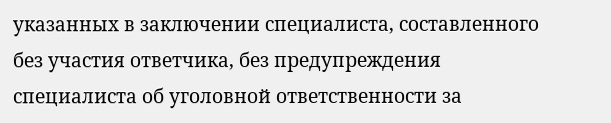указанных в заключении специалиста, составленного без участия ответчика, без предупреждения специалиста об уголовной ответственности за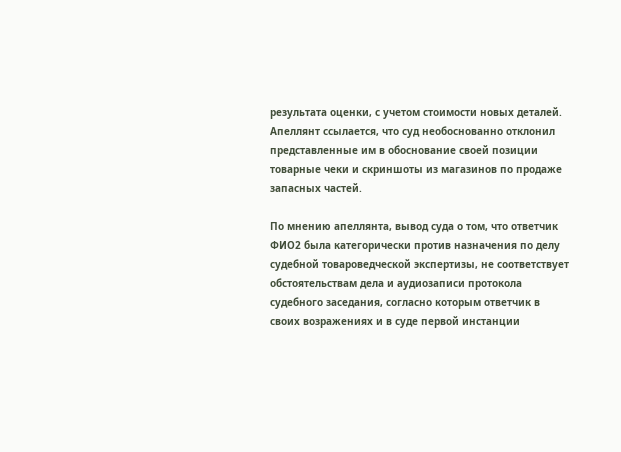результата оценки, с учетом стоимости новых деталей. Апеллянт ссылается, что суд необоснованно отклонил представленные им в обоснование своей позиции товарные чеки и скриншоты из магазинов по продаже запасных частей.

По мнению апеллянта, вывод суда о том, что ответчик ФИО2 была категорически против назначения по делу судебной товароведческой экспертизы, не соответствует обстоятельствам дела и аудиозаписи протокола судебного заседания, согласно которым ответчик в своих возражениях и в суде первой инстанции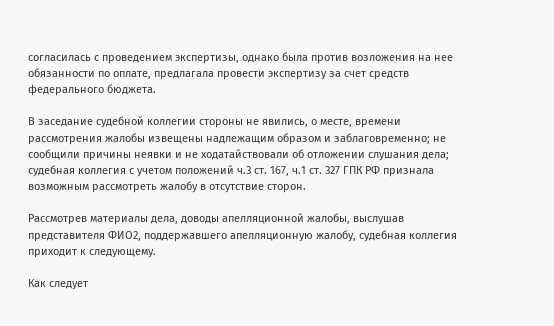согласилась с проведением экспертизы, однако была против возложения на нее обязанности по оплате, предлагала провести экспертизу за счет средств федерального бюджета.

В заседание судебной коллегии стороны не явились, о месте, времени рассмотрения жалобы извещены надлежащим образом и заблаговременно; не сообщили причины неявки и не ходатайствовали об отложении слушания дела; судебная коллегия с учетом положений ч.3 ст. 167, ч.1 ст. 327 ГПК РФ признала возможным рассмотреть жалобу в отсутствие сторон.

Рассмотрев материалы дела, доводы апелляционной жалобы, выслушав представителя ФИО2, поддержавшего апелляционную жалобу, судебная коллегия приходит к следующему.

Как следует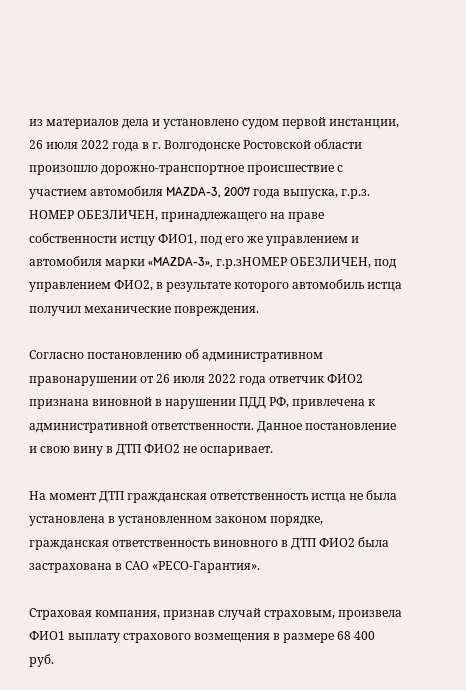из материалов дела и установлено судом первой инстанции, 26 июля 2022 года в г. Волгодонске Ростовской области произошло дорожно-транспортное происшествие с участием автомобиля MAZDA-3, 2007 года выпуска, г.р.з. НОМЕР ОБЕЗЛИЧЕН, принадлежащего на праве собственности истцу ФИО1, под его же управлением и автомобиля марки «MAZDA-3», г.р.зНОМЕР ОБЕЗЛИЧЕН, под управлением ФИО2, в результате которого автомобиль истца получил механические повреждения.

Согласно постановлению об административном правонарушении от 26 июля 2022 года ответчик ФИО2 признана виновной в нарушении ПДД РФ, привлечена к административной ответственности. Данное постановление и свою вину в ДТП ФИО2 не оспаривает.

На момент ДТП гражданская ответственность истца не была установлена в установленном законом порядке, гражданская ответственность виновного в ДТП ФИО2 была застрахована в САО «РЕСО-Гарантия».

Страховая компания, признав случай страховым, произвела ФИО1 выплату страхового возмещения в размере 68 400 руб.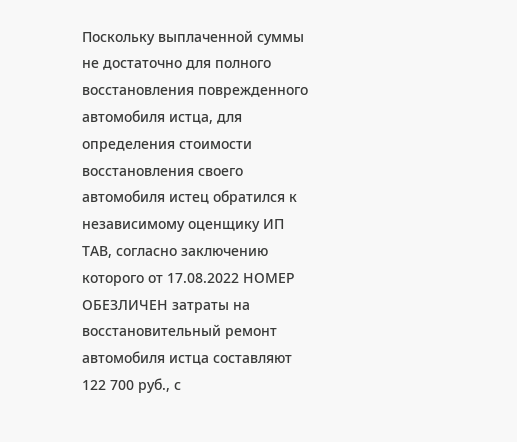Поскольку выплаченной суммы не достаточно для полного восстановления поврежденного автомобиля истца, для определения стоимости восстановления своего автомобиля истец обратился к независимому оценщику ИП ТАВ, согласно заключению которого от 17.08.2022 НОМЕР ОБЕЗЛИЧЕН затраты на восстановительный ремонт автомобиля истца составляют 122 700 руб., с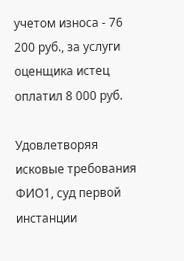учетом износа - 76 200 руб., за услуги оценщика истец оплатил 8 000 руб.

Удовлетворяя исковые требования ФИО1, суд первой инстанции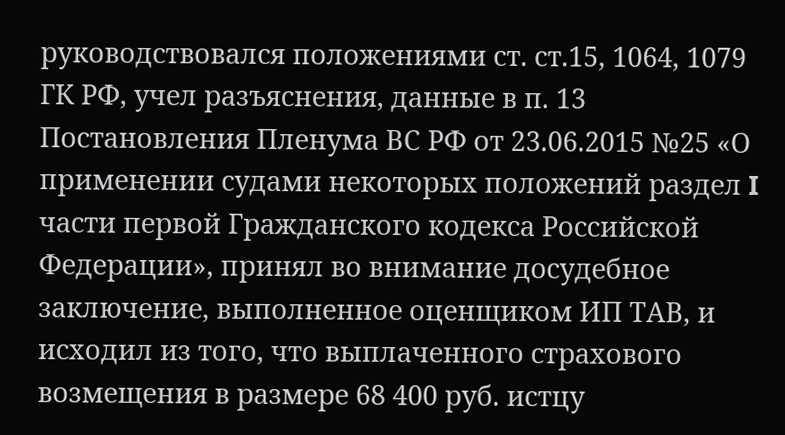руководствовался положениями ст. ст.15, 1064, 1079 ГК РФ, учел разъяснения, данные в п. 13 Постановления Пленума ВС РФ от 23.06.2015 №25 «О применении судами некоторых положений раздел I части первой Гражданского кодекса Российской Федерации», принял во внимание досудебное заключение, выполненное оценщиком ИП ТАВ, и исходил из того, что выплаченного страхового возмещения в размере 68 400 руб. истцу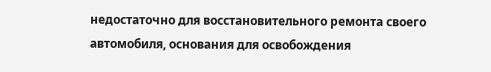недостаточно для восстановительного ремонта своего автомобиля, основания для освобождения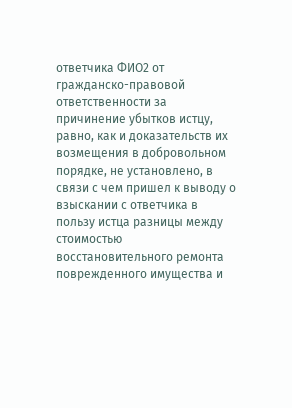ответчика ФИО2 от гражданско-правовой ответственности за причинение убытков истцу, равно, как и доказательств их возмещения в добровольном порядке, не установлено, в связи с чем пришел к выводу о взыскании с ответчика в пользу истца разницы между стоимостью восстановительного ремонта поврежденного имущества и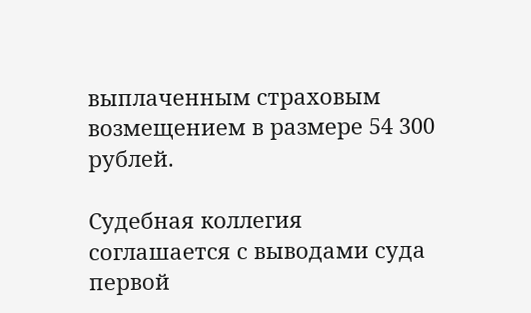выплаченным страховым возмещением в размере 54 300 рублей.

Судебная коллегия соглашается с выводами суда первой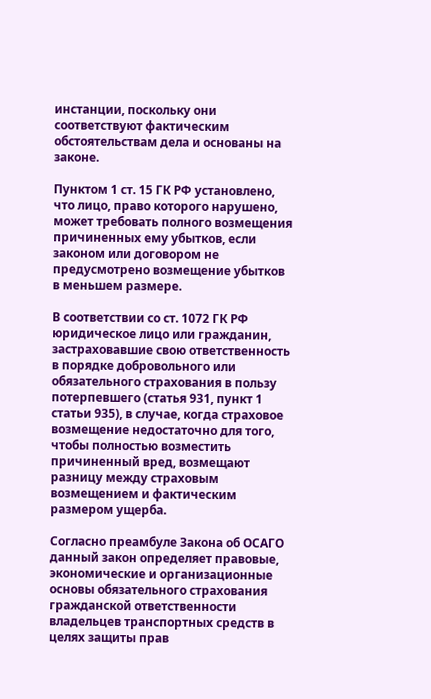инстанции, поскольку они соответствуют фактическим обстоятельствам дела и основаны на законе.

Пунктом 1 ст. 15 ГК РФ установлено, что лицо, право которого нарушено, может требовать полного возмещения причиненных ему убытков, если законом или договором не предусмотрено возмещение убытков в меньшем размере.

В соответствии со ст. 1072 ГК РФ юридическое лицо или гражданин, застраховавшие свою ответственность в порядке добровольного или обязательного страхования в пользу потерпевшего (статья 931, пункт 1 статьи 935), в случае, когда страховое возмещение недостаточно для того, чтобы полностью возместить причиненный вред, возмещают разницу между страховым возмещением и фактическим размером ущерба.

Согласно преамбуле Закона об ОСАГО данный закон определяет правовые, экономические и организационные основы обязательного страхования гражданской ответственности владельцев транспортных средств в целях защиты прав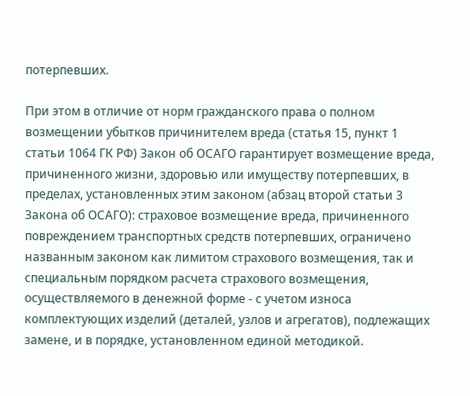потерпевших.

При этом в отличие от норм гражданского права о полном возмещении убытков причинителем вреда (статья 15, пункт 1 статьи 1064 ГК РФ) Закон об ОСАГО гарантирует возмещение вреда, причиненного жизни, здоровью или имуществу потерпевших, в пределах, установленных этим законом (абзац второй статьи 3 Закона об ОСАГО): страховое возмещение вреда, причиненного повреждением транспортных средств потерпевших, ограничено названным законом как лимитом страхового возмещения, так и специальным порядком расчета страхового возмещения, осуществляемого в денежной форме - с учетом износа комплектующих изделий (деталей, узлов и агрегатов), подлежащих замене, и в порядке, установленном единой методикой.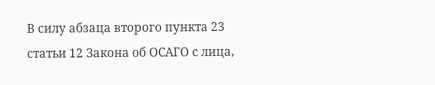В силу абзаца второго пункта 23 статьи 12 Закона об ОСАГО с лица,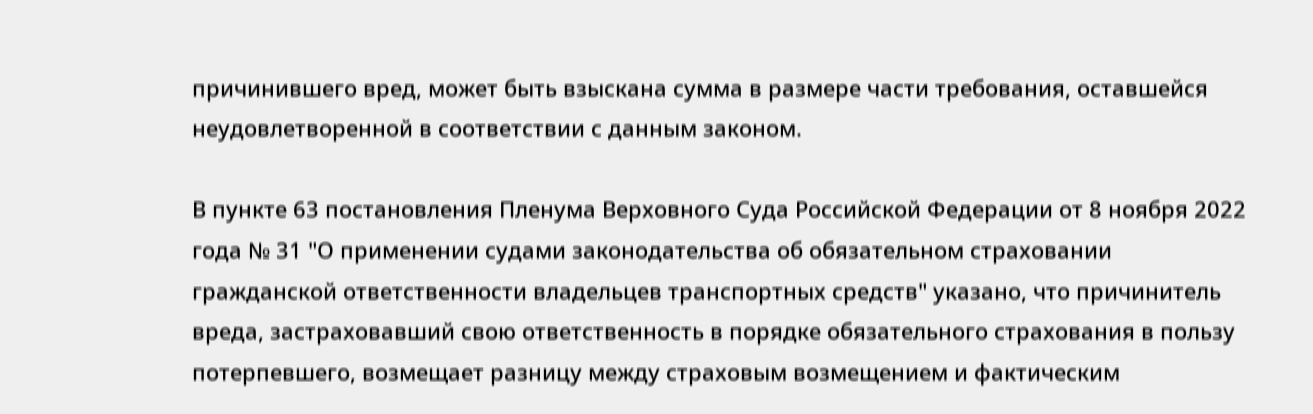причинившего вред, может быть взыскана сумма в размере части требования, оставшейся неудовлетворенной в соответствии с данным законом.

В пункте 63 постановления Пленума Верховного Суда Российской Федерации от 8 ноября 2022 года № 31 "О применении судами законодательства об обязательном страховании гражданской ответственности владельцев транспортных средств" указано, что причинитель вреда, застраховавший свою ответственность в порядке обязательного страхования в пользу потерпевшего, возмещает разницу между страховым возмещением и фактическим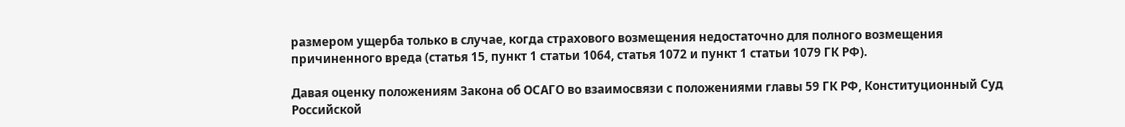размером ущерба только в случае, когда страхового возмещения недостаточно для полного возмещения причиненного вреда (статья 15, пункт 1 статьи 1064, статья 1072 и пункт 1 статьи 1079 ГК РФ).

Давая оценку положениям Закона об ОСАГО во взаимосвязи с положениями главы 59 ГК РФ, Конституционный Суд Российской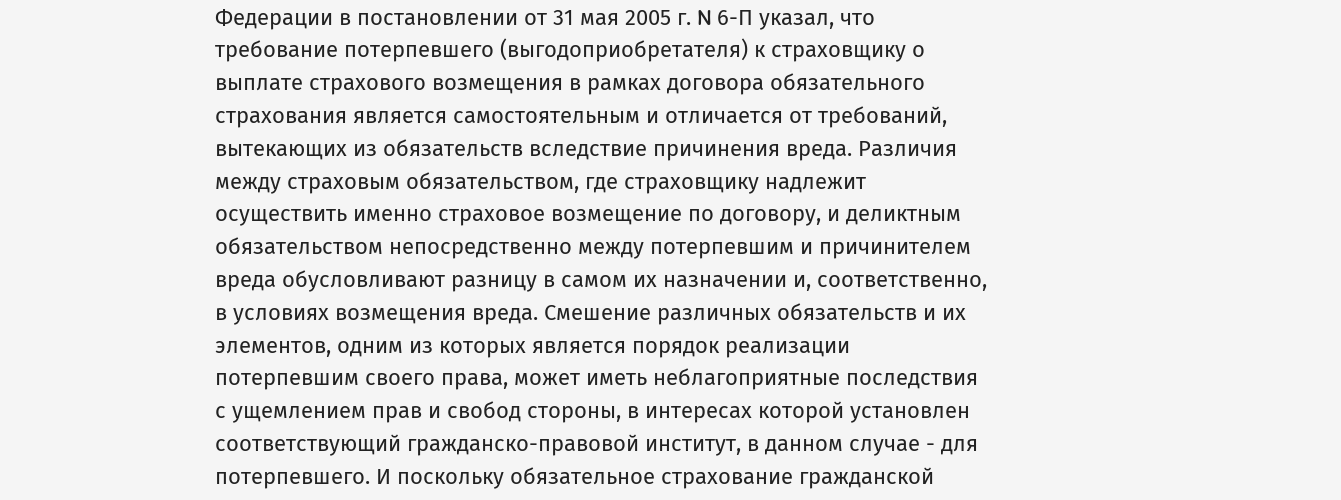Федерации в постановлении от 31 мая 2005 г. N 6-П указал, что требование потерпевшего (выгодоприобретателя) к страховщику о выплате страхового возмещения в рамках договора обязательного страхования является самостоятельным и отличается от требований, вытекающих из обязательств вследствие причинения вреда. Различия между страховым обязательством, где страховщику надлежит осуществить именно страховое возмещение по договору, и деликтным обязательством непосредственно между потерпевшим и причинителем вреда обусловливают разницу в самом их назначении и, соответственно, в условиях возмещения вреда. Смешение различных обязательств и их элементов, одним из которых является порядок реализации потерпевшим своего права, может иметь неблагоприятные последствия с ущемлением прав и свобод стороны, в интересах которой установлен соответствующий гражданско-правовой институт, в данном случае - для потерпевшего. И поскольку обязательное страхование гражданской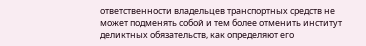ответственности владельцев транспортных средств не может подменять собой и тем более отменить институт деликтных обязательств, как определяют его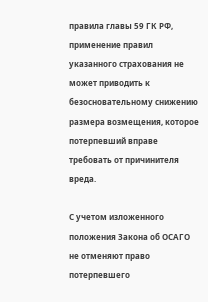правила главы 59 ГК РФ, применение правил указанного страхования не может приводить к безосновательному снижению размера возмещения, которое потерпевший вправе требовать от причинителя вреда.

С учетом изложенного положения Закона об ОСАГО не отменяют право потерпевшего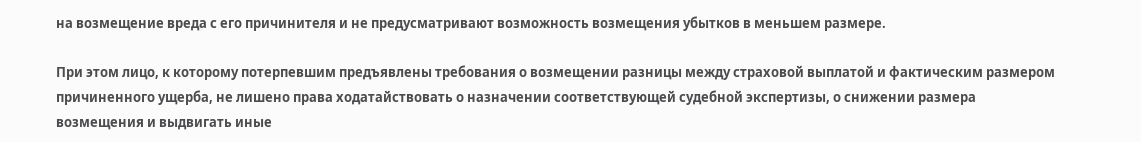на возмещение вреда с его причинителя и не предусматривают возможность возмещения убытков в меньшем размере.

При этом лицо, к которому потерпевшим предъявлены требования о возмещении разницы между страховой выплатой и фактическим размером причиненного ущерба, не лишено права ходатайствовать о назначении соответствующей судебной экспертизы, о снижении размера возмещения и выдвигать иные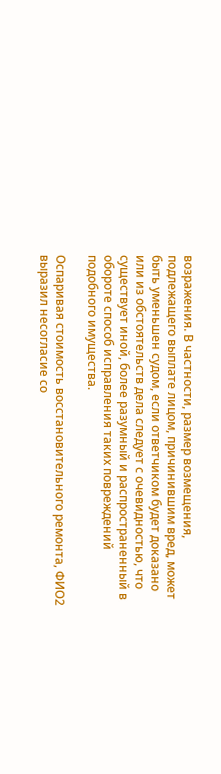возражения. В частности, размер возмещения, подлежащего выплате лицом, причинившим вред, может быть уменьшен судом, если ответчиком будет доказано или из обстоятельств дела следует с очевидностью, что существует иной, более разумный и распространенный в обороте способ исправления таких повреждений подобного имущества.

Оспаривая стоимость восстановительного ремонта, ФИО2 выразил несогласие со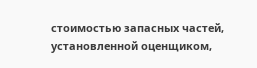стоимостью запасных частей, установленной оценщиком,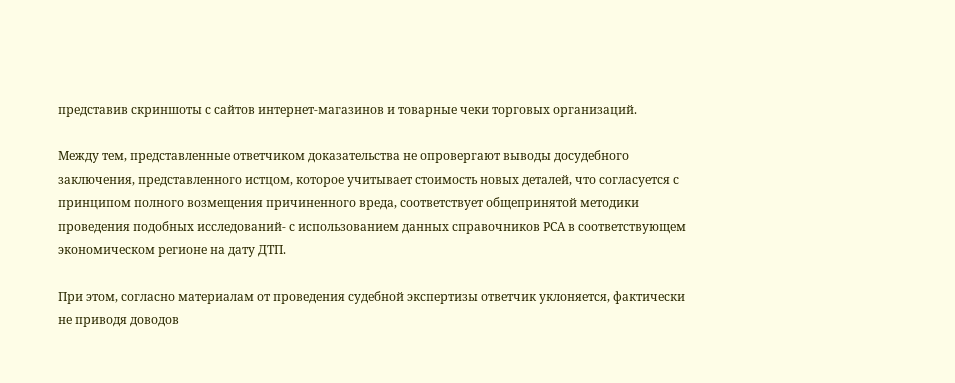представив скриншоты с сайтов интернет-магазинов и товарные чеки торговых организаций.

Между тем, представленные ответчиком доказательства не опровергают выводы досудебного заключения, представленного истцом, которое учитывает стоимость новых деталей, что согласуется с принципом полного возмещения причиненного вреда, соответствует общепринятой методики проведения подобных исследований- с использованием данных справочников РСА в соответствующем экономическом регионе на дату ДТП.

При этом, согласно материалам от проведения судебной экспертизы ответчик уклоняется, фактически не приводя доводов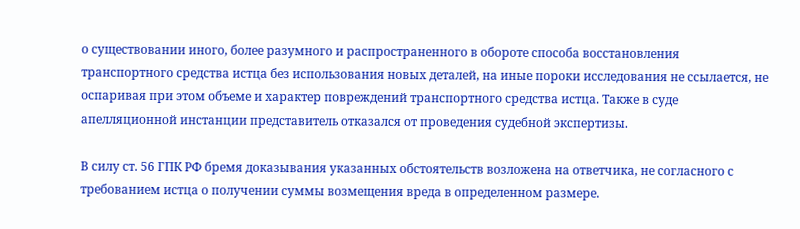о существовании иного, более разумного и распространенного в обороте способа восстановления транспортного средства истца без использования новых деталей, на иные пороки исследования не ссылается, не оспаривая при этом объеме и характер повреждений транспортного средства истца. Также в суде апелляционной инстанции представитель отказался от проведения судебной экспертизы.

В силу ст. 56 ГПК РФ бремя доказывания указанных обстоятельств возложена на ответчика, не согласного с требованием истца о получении суммы возмещения вреда в определенном размере.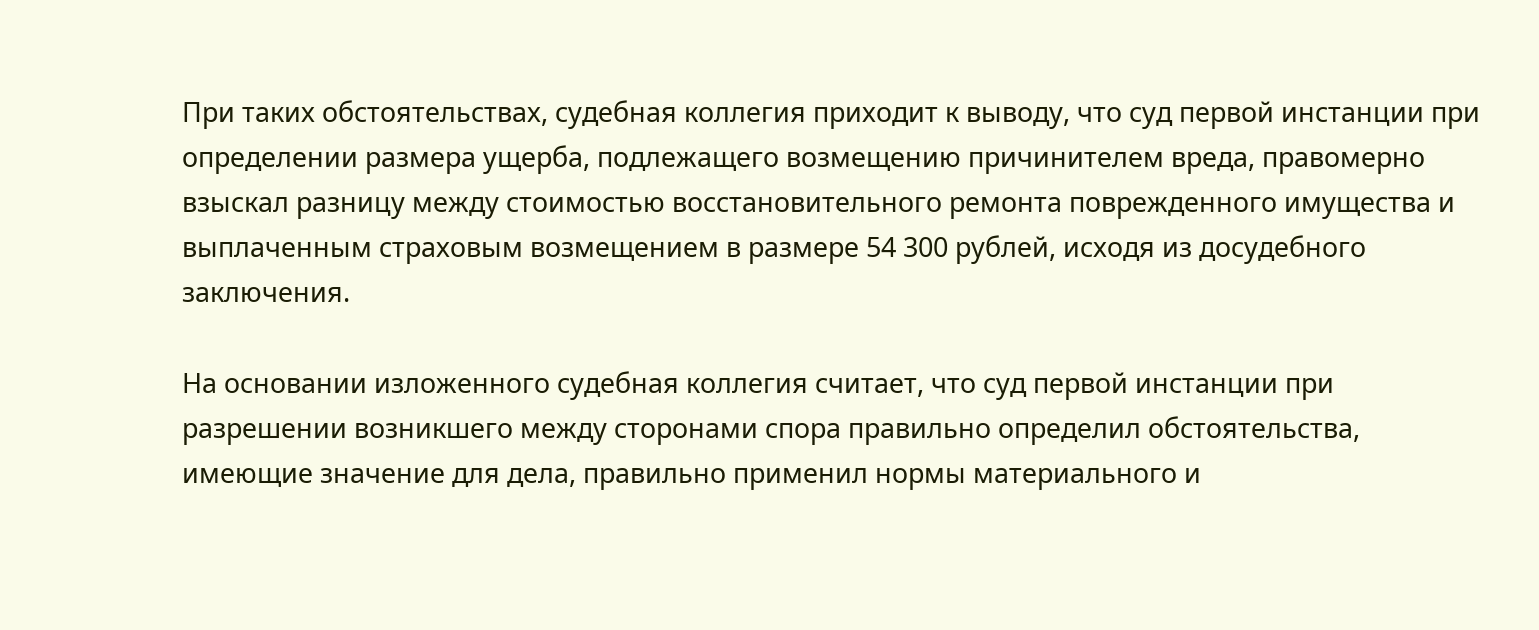При таких обстоятельствах, судебная коллегия приходит к выводу, что суд первой инстанции при определении размера ущерба, подлежащего возмещению причинителем вреда, правомерно взыскал разницу между стоимостью восстановительного ремонта поврежденного имущества и выплаченным страховым возмещением в размере 54 300 рублей, исходя из досудебного заключения.

На основании изложенного судебная коллегия считает, что суд первой инстанции при разрешении возникшего между сторонами спора правильно определил обстоятельства, имеющие значение для дела, правильно применил нормы материального и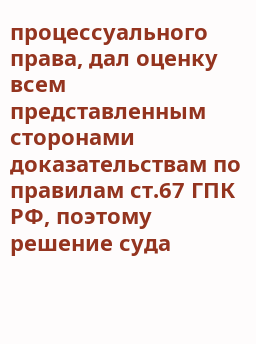процессуального права, дал оценку всем представленным сторонами доказательствам по правилам ст.67 ГПК РФ, поэтому решение суда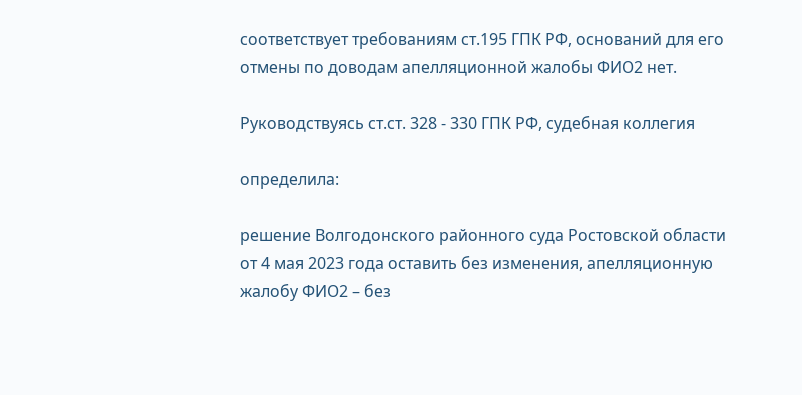соответствует требованиям ст.195 ГПК РФ, оснований для его отмены по доводам апелляционной жалобы ФИО2 нет.

Руководствуясь ст.ст. 328 - 330 ГПК РФ, судебная коллегия

определила:

решение Волгодонского районного суда Ростовской области от 4 мая 2023 года оставить без изменения, апелляционную жалобу ФИО2 – без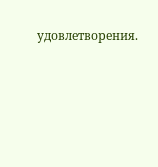удовлетворения.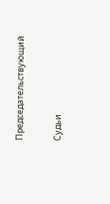Председательствующий

Судьи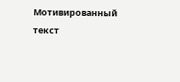Мотивированный текст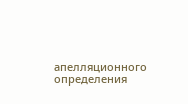апелляционного определения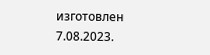изготовлен 7.08.2023.